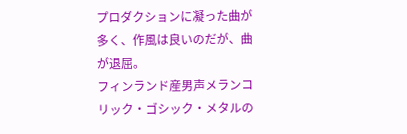プロダクションに凝った曲が多く、作風は良いのだが、曲が退屈。
フィンランド産男声メランコリック・ゴシック・メタルの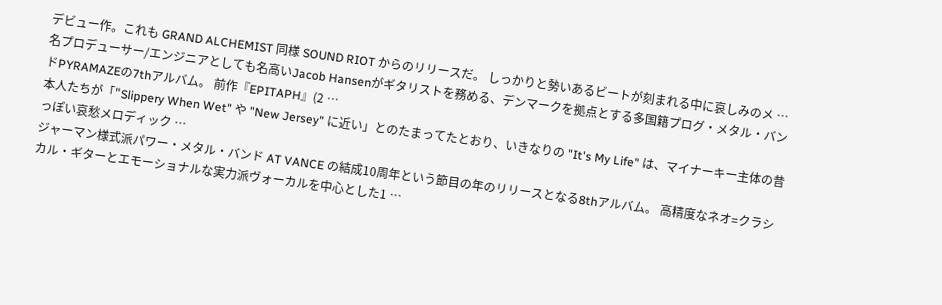デビュー作。これも GRAND ALCHEMIST 同様 SOUND RIOT からのリリースだ。 しっかりと勢いあるビートが刻まれる中に哀しみのメ …
名プロデューサー/エンジニアとしても名高いJacob Hansenがギタリストを務める、デンマークを拠点とする多国籍プログ・メタル・バンドPYRAMAZEの7thアルバム。 前作『EPITAPH』(2 …
本人たちが「"Slippery When Wet" や "New Jersey" に近い」とのたまってたとおり、いきなりの "It's My Life" は、マイナーキー主体の昔っぽい哀愁メロディック …
ジャーマン様式派パワー・メタル・バンド AT VANCE の結成10周年という節目の年のリリースとなる8thアルバム。 高精度なネオ=クラシカル・ギターとエモーショナルな実力派ヴォーカルを中心とした1 …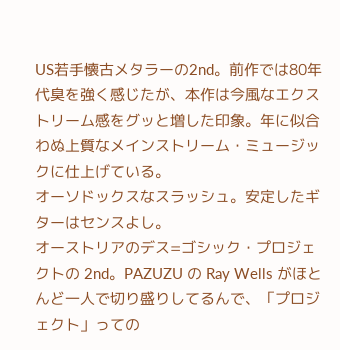US若手懐古メタラーの2nd。前作では80年代臭を強く感じたが、本作は今風なエクストリーム感をグッと増した印象。年に似合わぬ上質なメインストリーム・ミュージックに仕上げている。
オーソドックスなスラッシュ。安定したギターはセンスよし。
オーストリアのデス=ゴシック・プロジェクトの 2nd。PAZUZU の Ray Wells がほとんど一人で切り盛りしてるんで、「プロジェクト」っての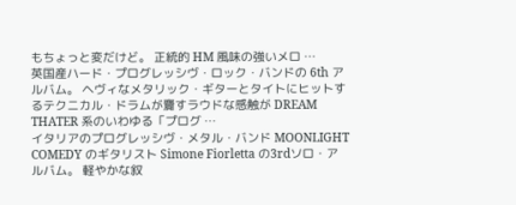もちょっと変だけど。 正統的 HM 風味の強いメロ …
英国産ハード・プログレッシヴ・ロック・バンドの 6th アルバム。 ヘヴィなメタリック・ギターとタイトにヒットするテクニカル・ドラムが齎すラウドな感触が DREAM THATER 系のいわゆる「プログ …
イタリアのプログレッシヴ・メタル・バンド MOONLIGHT COMEDY のギタリスト Simone Fiorletta の3rdソロ・アルバム。 軽やかな叙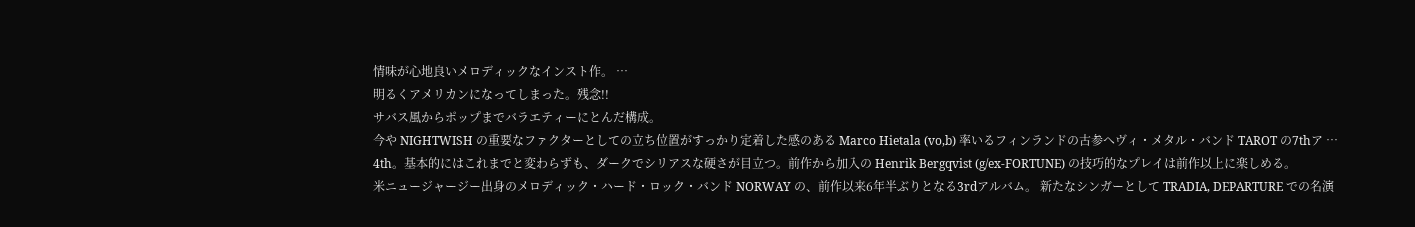情味が心地良いメロディックなインスト作。 …
明るくアメリカンになってしまった。残念!!
サバス風からポップまでバラエティーにとんだ構成。
今や NIGHTWISH の重要なファクターとしての立ち位置がすっかり定着した感のある Marco Hietala (vo,b) 率いるフィンランドの古参へヴィ・メタル・バンド TAROT の7thア …
4th。基本的にはこれまでと変わらずも、ダークでシリアスな硬さが目立つ。前作から加入の Henrik Bergqvist (g/ex-FORTUNE) の技巧的なプレイは前作以上に楽しめる。
米ニュージャージー出身のメロディック・ハード・ロック・バンド NORWAY の、前作以来6年半ぶりとなる3rdアルバム。 新たなシンガーとして TRADIA, DEPARTURE での名演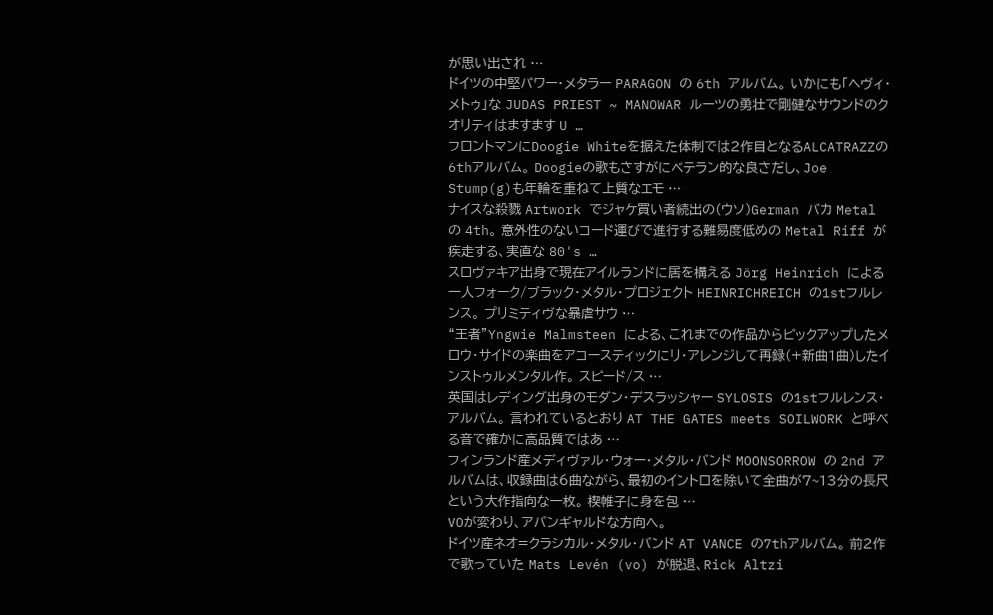が思い出され …
ドイツの中堅パワー・メタラー PARAGON の 6th アルバム。 いかにも「ヘヴィ・メトゥ」な JUDAS PRIEST ~ MANOWAR ルーツの勇壮で剛健なサウンドのクオリティはますます U …
フロントマンにDoogie Whiteを据えた体制では2作目となるALCATRAZZの6thアルバム。 Doogieの歌もさすがにベテラン的な良さだし、Joe Stump(g)も年輪を重ねて上質なエモ …
ナイスな殺戮 Artwork でジャケ買い者続出の(ウソ)German バカ Metal の 4th。 意外性のないコード運びで進行する難易度低めの Metal Riff が疾走する、実直な 80's …
スロヴァキア出身で現在アイルランドに居を構える Jörg Heinrich による一人フォーク/ブラック・メタル・プロジェクト HEINRICHREICH の1stフルレンス。 プリミティヴな暴虐サウ …
“王者”Yngwie Malmsteen による、これまでの作品からピックアップしたメロウ・サイドの楽曲をアコースティックにリ・アレンジして再録(+新曲1曲)したインストゥルメンタル作。 スピード/ス …
英国はレディング出身のモダン・デスラッシャー SYLOSIS の1stフルレンス・アルバム。 言われているとおり AT THE GATES meets SOILWORK と呼べる音で確かに高品質ではあ …
フィンランド産メディヴァル・ウォー・メタル・バンド MOONSORROW の 2nd アルバムは、収録曲は6曲ながら、最初のイントロを除いて全曲が7~13分の長尺という大作指向な一枚。 楔帷子に身を包 …
VOが変わり、アバンギャルドな方向へ。
ドイツ産ネオ=クラシカル・メタル・バンド AT VANCE の7thアルバム。 前2作で歌っていた Mats Levén (vo) が脱退、Rick Altzi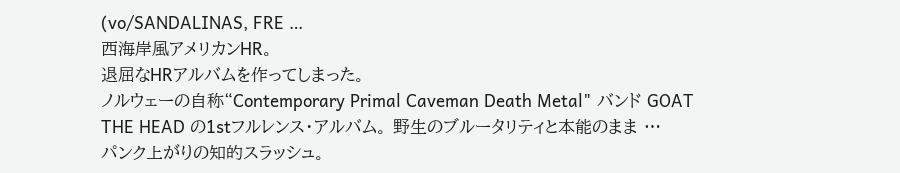(vo/SANDALINAS, FRE …
西海岸風アメリカンHR。
退屈なHRアルバムを作ってしまった。
ノルウェーの自称“Contemporary Primal Caveman Death Metal" バンド GOAT THE HEAD の1stフルレンス・アルバム。 野生のブルータリティと本能のまま …
パンク上がりの知的スラッシュ。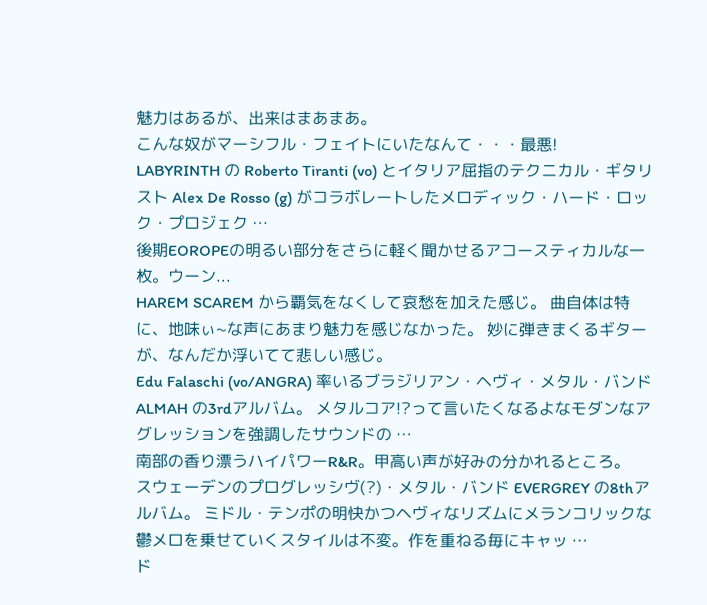魅力はあるが、出来はまあまあ。
こんな奴がマーシフル・フェイトにいたなんて・・・最悪!
LABYRINTH の Roberto Tiranti (vo) とイタリア屈指のテクニカル・ギタリスト Alex De Rosso (g) がコラボレートしたメロディック・ハード・ロック・プロジェク …
後期EOROPEの明るい部分をさらに軽く聞かせるアコースティカルな一枚。ウーン...
HAREM SCAREM から覇気をなくして哀愁を加えた感じ。 曲自体は特に、地味ぃ~な声にあまり魅力を感じなかった。 妙に弾きまくるギターが、なんだか浮いてて悲しい感じ。
Edu Falaschi (vo/ANGRA) 率いるブラジリアン・ヘヴィ・メタル・バンド ALMAH の3rdアルバム。 メタルコア!?って言いたくなるよなモダンなアグレッションを強調したサウンドの …
南部の香り漂うハイパワーR&R。甲高い声が好みの分かれるところ。
スウェーデンのプログレッシヴ(?)・メタル・バンド EVERGREY の8thアルバム。 ミドル・テンポの明快かつヘヴィなリズムにメランコリックな鬱メロを乗せていくスタイルは不変。作を重ねる毎にキャッ …
ド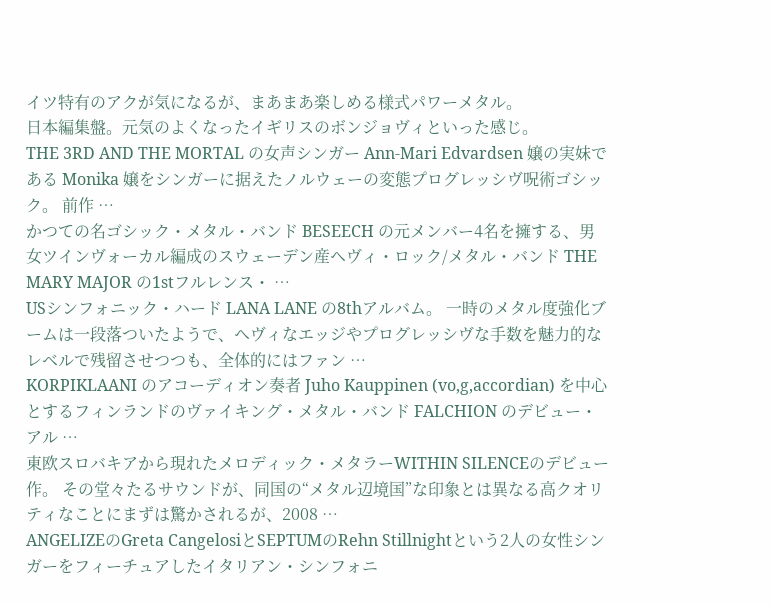イツ特有のアクが気になるが、まあまあ楽しめる様式パワーメタル。
日本編集盤。元気のよくなったイギリスのボンジョヴィといった感じ。
THE 3RD AND THE MORTAL の女声シンガー Ann-Mari Edvardsen 嬢の実妹である Monika 嬢をシンガーに据えたノルウェーの変態プログレッシヴ呪術ゴシック。 前作 …
かつての名ゴシック・メタル・バンド BESEECH の元メンバー4名を擁する、男女ツインヴォーカル編成のスウェーデン産ヘヴィ・ロック/メタル・バンド THE MARY MAJOR の1stフルレンス・ …
USシンフォニック・ハード LANA LANE の8thアルバム。 一時のメタル度強化ブームは一段落ついたようで、ヘヴィなエッジやプログレッシヴな手数を魅力的なレベルで残留させつつも、全体的にはファン …
KORPIKLAANI のアコーディオン奏者 Juho Kauppinen (vo,g,accordian) を中心とするフィンランドのヴァイキング・メタル・バンド FALCHION のデビュー・アル …
東欧スロバキアから現れたメロディック・メタラーWITHIN SILENCEのデビュー作。 その堂々たるサウンドが、同国の“メタル辺境国”な印象とは異なる高クオリティなことにまずは驚かされるが、2008 …
ANGELIZEのGreta CangelosiとSEPTUMのRehn Stillnightという2人の女性シンガーをフィーチュアしたイタリアン・シンフォニ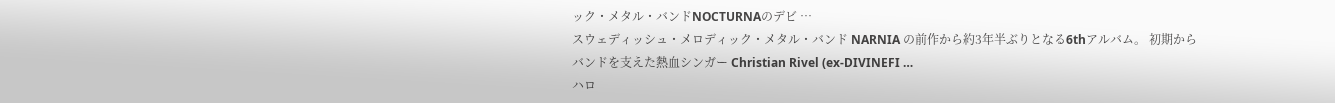ック・メタル・バンドNOCTURNAのデビ …
スウェディッシュ・メロディック・メタル・バンド NARNIA の前作から約3年半ぶりとなる6thアルバム。 初期からバンドを支えた熱血シンガー Christian Rivel (ex-DIVINEFI …
ハロ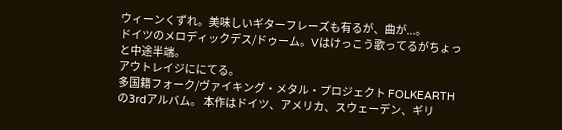ウィーンくずれ。美味しいギターフレーズも有るが、曲が...。
ドイツのメロディックデス/ドゥーム。Vはけっこう歌ってるがちょっと中途半端。
アウトレイジににてる。
多国籍フォーク/ヴァイキング・メタル・プロジェクト FOLKEARTH の3rdアルバム。 本作はドイツ、アメリカ、スウェーデン、ギリ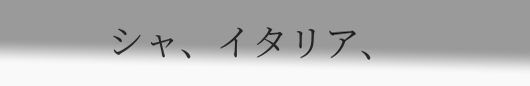シャ、イタリア、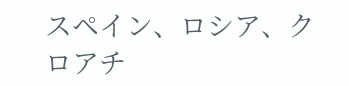スペイン、ロシア、クロアチ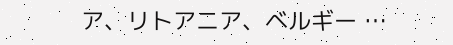ア、リトアニア、ベルギー …